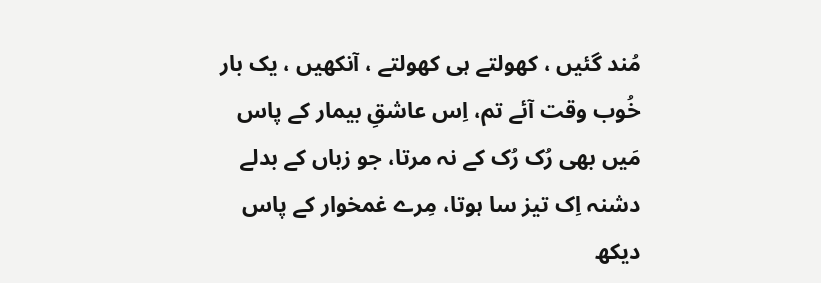مُند گئیں ، کھولتے ہی کھولتے ، آنکھیں ، یک بار
خُوب وقت آئے تم، اِس عاشقِ بیمار کے پاس
مَیں بھی رُک رُک کے نہ مرتا، جو زباں کے بدلے
دشنہ اِک تیز سا ہوتا، مِرے غمخوار کے پاس
دیکھ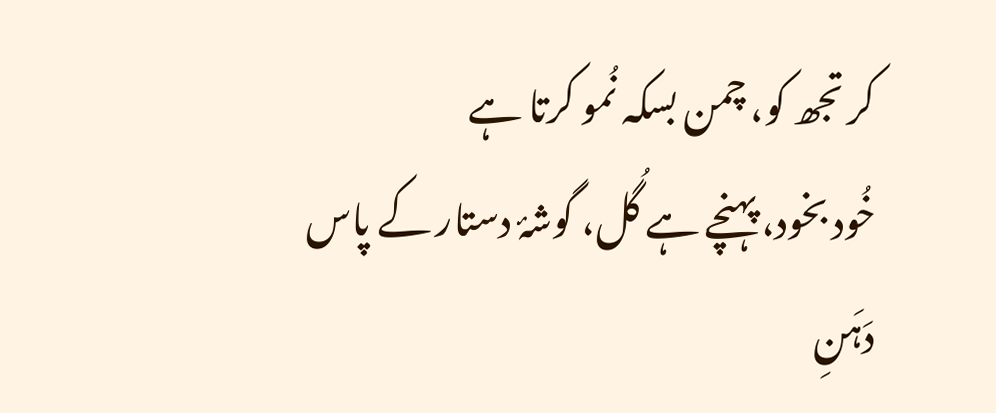کر تجھ کو، چمن بسکہ نُمو کرتا ہے
خُود بخود، پہنچے ہے گُل، گوشۂ دستار کے پاس
دَہَنِ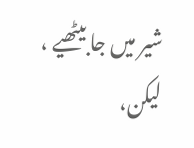شیر میں جا بیٹھیے ، لیکن،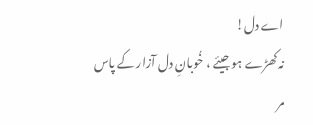اے دل!
نہ کھڑے ہو جیئے ، خُوبانِ دل آزار کے پاس
مر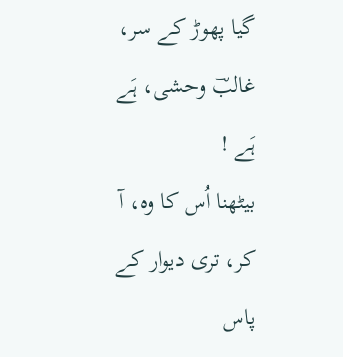گیا پھوڑ کے سر، غالبؔ وحشی، ہَے ہَے !
بیٹھنا اُس کا وہ، آ کر، تری دیوار کے پاس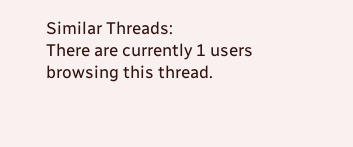Similar Threads:
There are currently 1 users browsing this thread.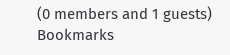(0 members and 1 guests)
Bookmarks